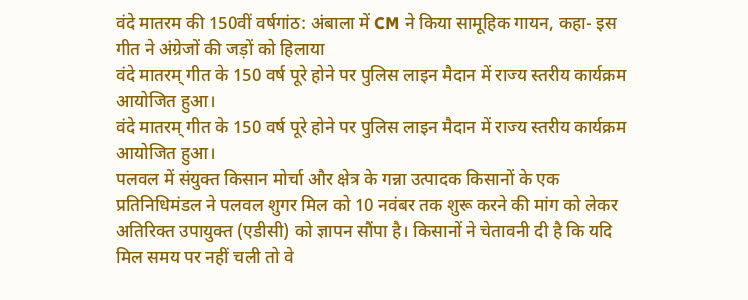वंदे मातरम की 150वीं वर्षगांठ: अंबाला में CM ने किया सामूहिक गायन, कहा- इस गीत ने अंग्रेजों की जड़ों को हिलाया
वंदे मातरम् गीत के 150 वर्ष पूरे होने पर पुलिस लाइन मैदान में राज्य स्तरीय कार्यक्रम आयोजित हुआ।
वंदे मातरम् गीत के 150 वर्ष पूरे होने पर पुलिस लाइन मैदान में राज्य स्तरीय कार्यक्रम आयोजित हुआ।
पलवल में संयुक्त किसान मोर्चा और क्षेत्र के गन्ना उत्पादक किसानों के एक प्रतिनिधिमंडल ने पलवल शुगर मिल को 10 नवंबर तक शुरू करने की मांग को लेकर अतिरिक्त उपायुक्त (एडीसी) को ज्ञापन सौंपा है। किसानों ने चेतावनी दी है कि यदि मिल समय पर नहीं चली तो वे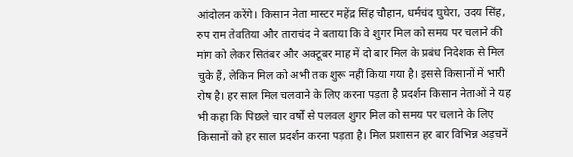आंदोलन करेंगे। किसान नेता मास्टर महेंद्र सिंह चौहान, धर्मचंद घुघेरा, उदय सिंह, रुप राम तेवतिया और ताराचंद ने बताया कि वे शुगर मिल को समय पर चलाने की मांग को लेकर सितंबर और अक्टूबर माह में दो बार मिल के प्रबंध निदेशक से मिल चुके हैं, लेकिन मिल को अभी तक शुरू नहीं किया गया है। इससे किसानों में भारी रोष है। हर साल मिल चलवाने के लिए करना पड़ता है प्रदर्शन किसान नेताओं ने यह भी कहा कि पिछले चार वर्षों से पलवल शुगर मिल को समय पर चलाने के लिए किसानों को हर साल प्रदर्शन करना पड़ता है। मिल प्रशासन हर बार विभिन्न अड़चनें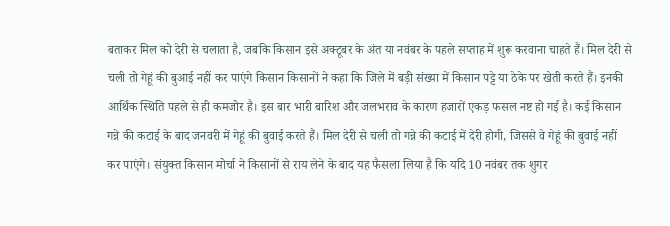बताकर मिल को देरी से चलाता है, जबकि किसान इसे अक्टूबर के अंत या नवंबर के पहले सप्ताह में शुरू करवाना चाहते हैं। मिल देरी से चली तो गेहूं की बुआई नहीं कर पाएंगे किसान किसानों ने कहा कि जिले में बड़ी संख्या में किसान पट्टे या ठेके पर खेती करते हैं। इनकी आर्थिक स्थिति पहले से ही कमजोर है। इस बार भारी बारिश और जलभराव के कारण हजारों एकड़ फसल नष्ट हो गई है। कई किसान गन्ने की कटाई के बाद जनवरी में गेहूं की बुवाई करते हैं। मिल देरी से चली तो गन्ने की कटाई में देरी होगी, जिससे वे गेहूं की बुवाई नहीं कर पाएंगे। संयुक्त किसान मोर्चा ने किसानों से राय लेने के बाद यह फैसला लिया है कि यदि 10 नवंबर तक शुगर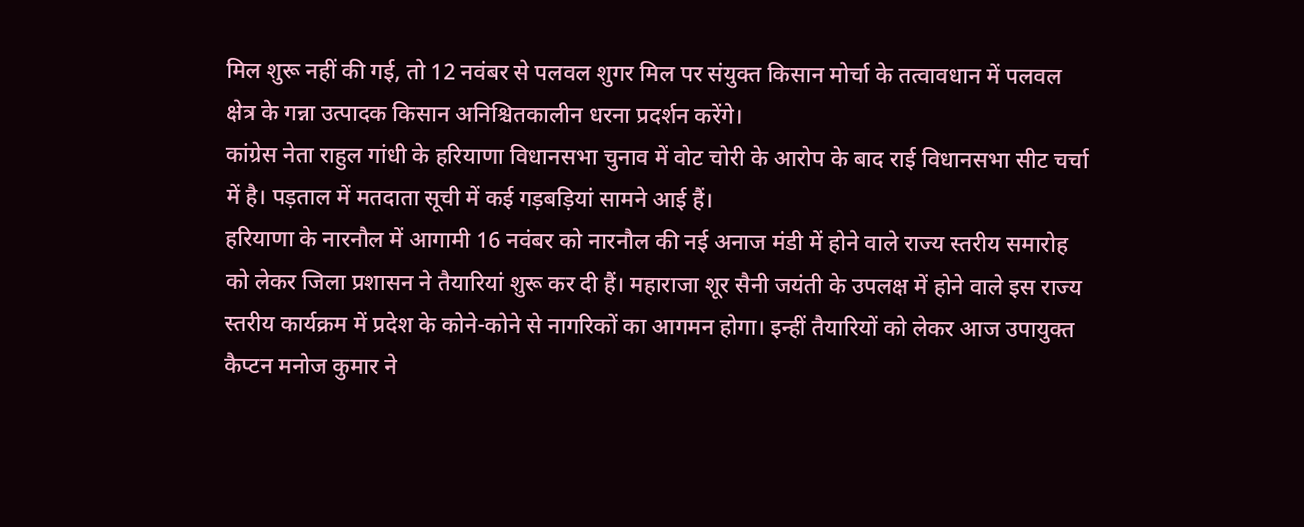मिल शुरू नहीं की गई, तो 12 नवंबर से पलवल शुगर मिल पर संयुक्त किसान मोर्चा के तत्वावधान में पलवल क्षेत्र के गन्ना उत्पादक किसान अनिश्चितकालीन धरना प्रदर्शन करेंगे।
कांग्रेस नेता राहुल गांधी के हरियाणा विधानसभा चुनाव में वोट चोरी के आरोप के बाद राई विधानसभा सीट चर्चा में है। पड़ताल में मतदाता सूची में कई गड़बड़ियां सामने आई हैं।
हरियाणा के नारनौल में आगामी 16 नवंबर को नारनौल की नई अनाज मंडी में होने वाले राज्य स्तरीय समारोह को लेकर जिला प्रशासन ने तैयारियां शुरू कर दी हैं। महाराजा शूर सैनी जयंती के उपलक्ष में होने वाले इस राज्य स्तरीय कार्यक्रम में प्रदेश के कोने-कोने से नागरिकों का आगमन होगा। इन्हीं तैयारियों को लेकर आज उपायुक्त कैप्टन मनोज कुमार ने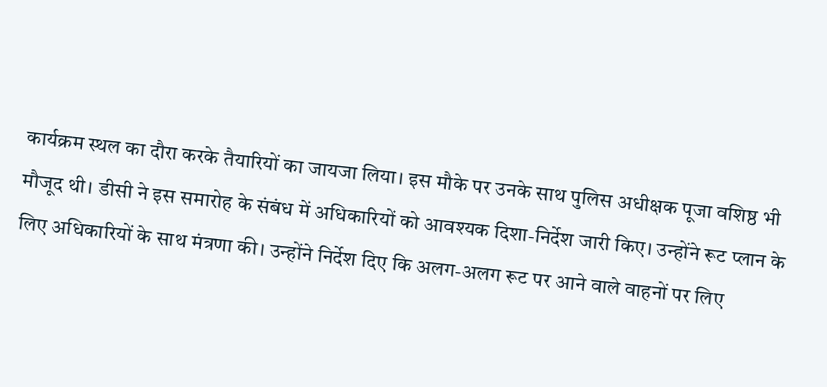कार्यक्रम स्थल का दौरा करके तैयारियों का जायजा लिया। इस मौके पर उनके साथ पुलिस अधीक्षक पूजा वशिष्ठ भी मौजूद थी। डीसी ने इस समारोह के संबंध में अधिकारियों को आवश्यक दिशा-निर्देश जारी किए। उन्होंने रूट प्लान के लिए अधिकारियों के साथ मंत्रणा की। उन्होंने निर्देश दिए कि अलग-अलग रूट पर आने वाले वाहनों पर लिए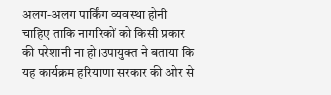अलग-अलग पार्किंग व्यवस्था होनी चाहिए ताकि नागरिकों को किसी प्रकार की परेशानी ना हो।उपायुक्त ने बताया कि यह कार्यक्रम हरियाणा सरकार की ओर से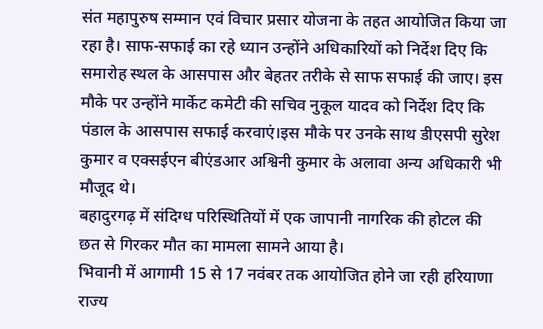संत महापुरुष सम्मान एवं विचार प्रसार योजना के तहत आयोजित किया जा रहा है। साफ-सफाई का रहे ध्यान उन्होंने अधिकारियों को निर्देश दिए कि समारोह स्थल के आसपास और बेहतर तरीके से साफ सफाई की जाए। इस मौके पर उन्होंने मार्केट कमेटी की सचिव नुकूल यादव को निर्देश दिए कि पंडाल के आसपास सफाई करवाएं।इस मौके पर उनके साथ डीएसपी सुरेश कुमार व एक्सईएन बीएंडआर अश्विनी कुमार के अलावा अन्य अधिकारी भी मौजूद थे।
बहादुरगढ़ में संदिग्ध परिस्थितियों में एक जापानी नागरिक की होटल की छत से गिरकर मौत का मामला सामने आया है।
भिवानी में आगामी 15 से 17 नवंबर तक आयोजित होने जा रही हरियाणा राज्य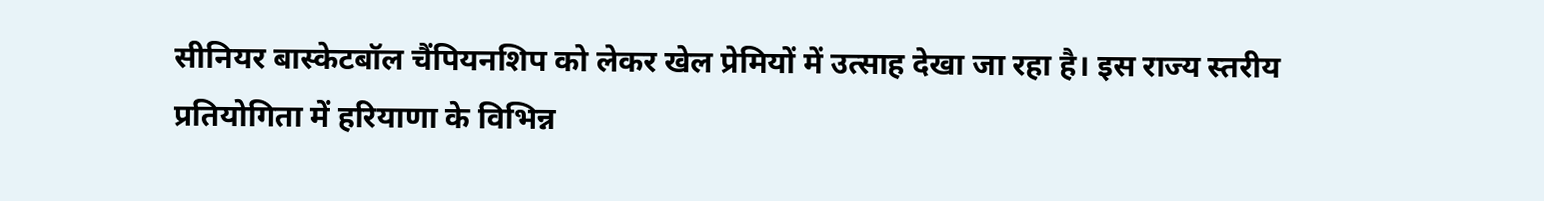सीनियर बास्केटबॉल चैंपियनशिप को लेकर खेल प्रेमियों में उत्साह देखा जा रहा है। इस राज्य स्तरीय प्रतियोगिता में हरियाणा के विभिन्न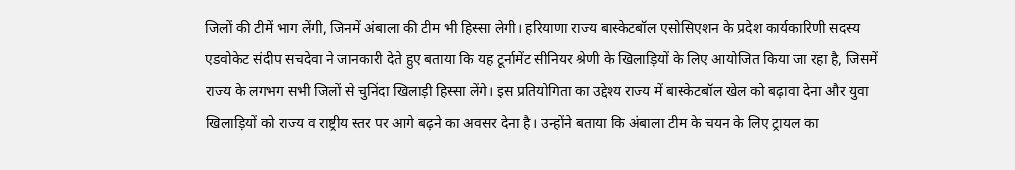जिलों की टीमें भाग लेंगी, जिनमें अंबाला की टीम भी हिस्सा लेगी। हरियाणा राज्य बास्केटबॉल एसोसिएशन के प्रदेश कार्यकारिणी सदस्य एडवोकेट संदीप सचदेवा ने जानकारी देते हुए बताया कि यह टूर्नामेंट सीनियर श्रेणी के खिलाड़ियों के लिए आयोजित किया जा रहा है, जिसमें राज्य के लगभग सभी जिलों से चुनिंदा खिलाड़ी हिस्सा लेंगे। इस प्रतियोगिता का उद्देश्य राज्य में बास्केटबॉल खेल को बढ़ावा देना और युवा खिलाड़ियों को राज्य व राष्ट्रीय स्तर पर आगे बढ़ने का अवसर देना है। उन्होंने बताया कि अंबाला टीम के चयन के लिए ट्रायल का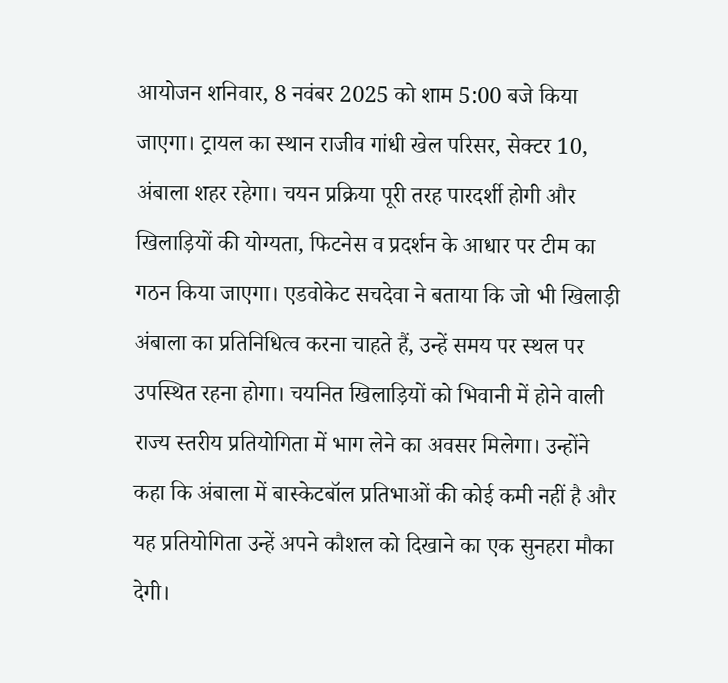आयोजन शनिवार, 8 नवंबर 2025 को शाम 5:00 बजे किया जाएगा। ट्रायल का स्थान राजीव गांधी खेल परिसर, सेक्टर 10, अंबाला शहर रहेगा। चयन प्रक्रिया पूरी तरह पारदर्शी होगी और खिलाड़ियों की योग्यता, फिटनेस व प्रदर्शन के आधार पर टीम का गठन किया जाएगा। एडवोकेट सचदेवा ने बताया कि जो भी खिलाड़ी अंबाला का प्रतिनिधित्व करना चाहते हैं, उन्हें समय पर स्थल पर उपस्थित रहना होगा। चयनित खिलाड़ियों को भिवानी में होने वाली राज्य स्तरीय प्रतियोगिता में भाग लेने का अवसर मिलेगा। उन्होंने कहा कि अंबाला में बास्केटबॉल प्रतिभाओं की कोई कमी नहीं है और यह प्रतियोगिता उन्हें अपने कौशल को दिखाने का एक सुनहरा मौका देगी।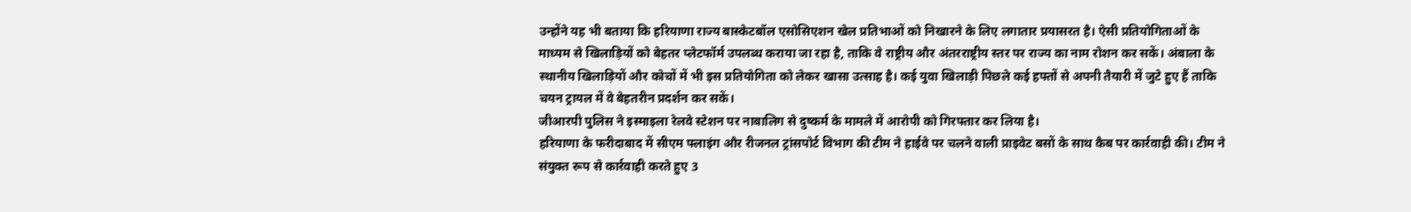उन्होंने यह भी बताया कि हरियाणा राज्य बास्केटबॉल एसोसिएशन खेल प्रतिभाओं को निखारने के लिए लगातार प्रयासरत है। ऐसी प्रतियोगिताओं के माध्यम से खिलाड़ियों को बेहतर प्लेटफॉर्म उपलब्ध कराया जा रहा है, ताकि वे राष्ट्रीय और अंतरराष्ट्रीय स्तर पर राज्य का नाम रोशन कर सकें। अंबाला के स्थानीय खिलाड़ियों और कोचों में भी इस प्रतियोगिता को लेकर खासा उत्साह है। कई युवा खिलाड़ी पिछले कई हफ्तों से अपनी तैयारी में जुटे हुए हैं ताकि चयन ट्रायल में वे बेहतरीन प्रदर्शन कर सकें।
जीआरपी पुलिस ने इस्माइला रेलवे स्टेशन पर नाबालिग से दुष्कर्म के मामले में आरोपी को गिरफ्तार कर लिया है।
हरियाणा के फरीदाबाद में सीएम फ्लाइंग और रीजनल ट्रांसपोर्ट विभाग की टीम ने हाईवे पर चलने वाली प्राइवेट बसों के साथ कैब पर कार्रवाही की। टीम ने संयुक्त रूप से कार्रवाही करते हुए 3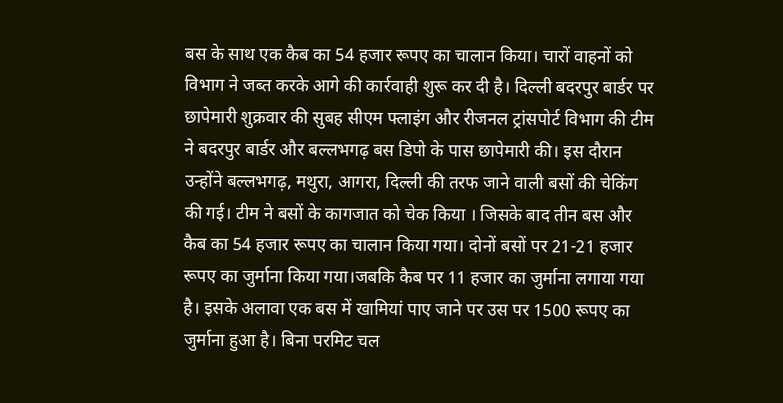बस के साथ एक कैब का 54 हजार रूपए का चालान किया। चारों वाहनों को विभाग ने जब्त करके आगे की कार्रवाही शुरू कर दी है। दिल्ली बदरपुर बार्डर पर छापेमारी शुक्रवार की सुबह सीएम फ्लाइंग और रीजनल ट्रांसपोर्ट विभाग की टीम ने बदरपुर बार्डर और बल्लभगढ़ बस डिपो के पास छापेमारी की। इस दौरान उन्होंने बल्लभगढ़, मथुरा, आगरा, दिल्ली की तरफ जाने वाली बसों की चेकिंग की गई। टीम ने बसों के कागजात को चेक किया । जिसके बाद तीन बस और कैब का 54 हजार रूपए का चालान किया गया। दोनों बसों पर 21-21 हजार रूपए का जुर्माना किया गया।जबकि कैब पर 11 हजार का जुर्माना लगाया गया है। इसके अलावा एक बस में खामियां पाए जाने पर उस पर 1500 रूपए का जुर्माना हुआ है। बिना परमिट चल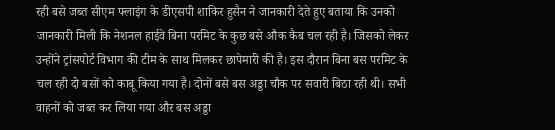रही बसे जब्त सीएम फ्लाइंग के डीएसपी शाकिर हुसैन ने जानकारी देते हुए बताया कि उनको जानकारी मिली कि नेशनल हाईवे बिना परमिट के कुछ बसे औक कैब चल रही है। जिसको लेकर उन्होंने ट्रांसपोर्ट विभाग की टीम के साथ मिलकर छापेमारी की है। इस दौरान बिना बस परमिट के चल रही दो बसों को काबू किया गया है। दोनों बसे बस अड्डा चौक पर सवारी बिठा रही थी। सभी वाहनों को जब्त कर लिया गया और बस अड्डा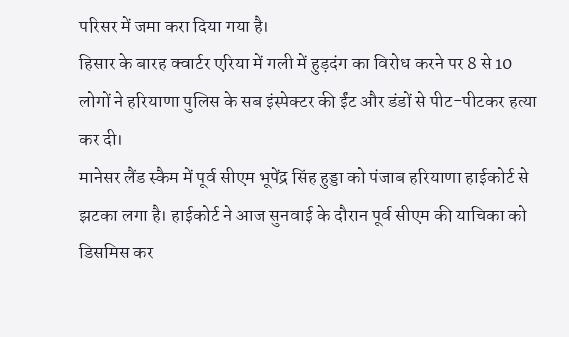परिसर में जमा करा दिया गया है।
हिसार के बारह क्वार्टर एरिया में गली में हुड़दंग का विरोध करने पर 8 से 10 लोगों ने हरियाणा पुलिस के सब इंस्पेक्टर की ईंट और डंडों से पीट-पीटकर हत्या कर दी।
मानेसर लैंड स्कैम में पूर्व सीएम भूपेंद्र सिंह हुड्डा को पंजाब हरियाणा हाईकोर्ट से झटका लगा है। हाईकोर्ट ने आज सुनवाई के दौरान पूर्व सीएम की याचिका को डिसमिस कर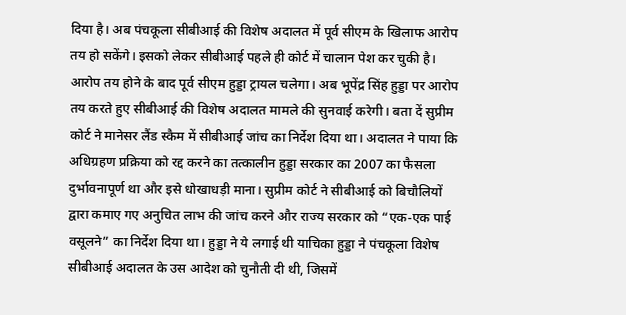दिया है। अब पंचकूला सीबीआई की विशेष अदालत में पूर्व सीएम के खिलाफ आरोप तय हो सकेंगे। इसको लेकर सीबीआई पहले ही कोर्ट में चालान पेश कर चुकी है। आरोप तय होने के बाद पूर्व सीएम हुड्डा ट्रायल चलेगा। अब भूपेंद्र सिंह हुड्डा पर आरोप तय करते हुए सीबीआई की विशेष अदालत मामले की सुनवाई करेगी। बता दें सुप्रीम कोर्ट ने मानेसर लैंड स्कैम में सीबीआई जांच का निर्देश दिया था। अदालत ने पाया कि अधिग्रहण प्रक्रिया को रद्द करने का तत्कालीन हुड्डा सरकार का 2007 का फैसला दुर्भावनापूर्ण था और इसे धोखाधड़ी माना। सुप्रीम कोर्ट ने सीबीआई को बिचौलियों द्वारा कमाए गए अनुचित लाभ की जांच करने और राज्य सरकार को “एक-एक पाई वसूलने” का निर्देश दिया था। हुड्डा ने ये लगाई थी याचिका हुड्डा ने पंचकूला विशेष सीबीआई अदालत के उस आदेश को चुनौती दी थी, जिसमें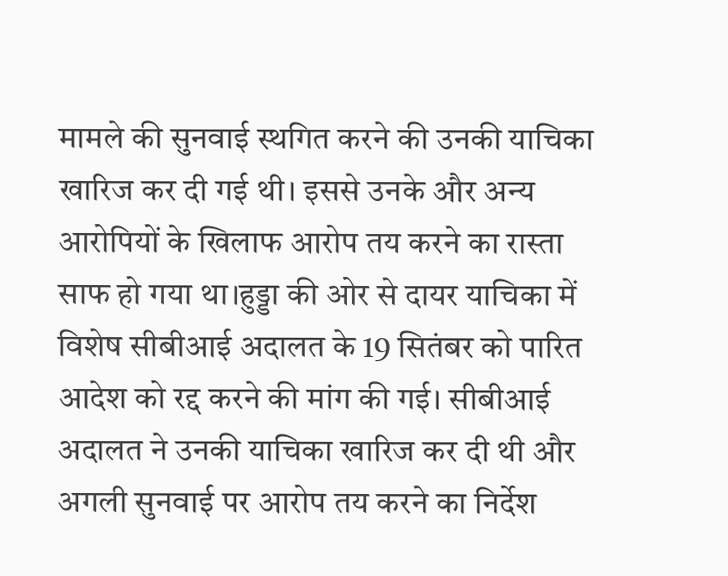मामले की सुनवाई स्थगित करने की उनकी याचिका खारिज कर दी गई थी। इससे उनके और अन्य आरोपियों के खिलाफ आरोप तय करने का रास्ता साफ हो गया था।हुड्डा की ओर से दायर याचिका में विशेष सीबीआई अदालत के 19 सितंबर को पारित आदेश को रद्द करने की मांग की गई। सीबीआई अदालत ने उनकी याचिका खारिज कर दी थी और अगली सुनवाई पर आरोप तय करने का निर्देश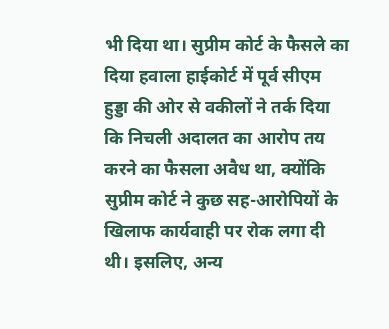भी दिया था। सुप्रीम कोर्ट के फैसले का दिया हवाला हाईकोर्ट में पूर्व सीएम हुड्डा की ओर से वकीलों ने तर्क दिया कि निचली अदालत का आरोप तय करने का फैसला अवैध था, क्योंकि सुप्रीम कोर्ट ने कुछ सह-आरोपियों के खिलाफ कार्यवाही पर रोक लगा दी थी। इसलिए, अन्य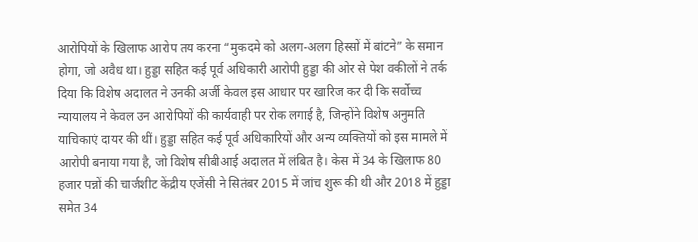आरोपियों के खिलाफ आरोप तय करना “मुकदमे को अलग-अलग हिस्सों में बांटने” के समान होगा, जो अवैध था। हुड्डा सहित कई पूर्व अधिकारी आरोपी हुड्डा की ओर से पेश वकीलों ने तर्क दिया कि विशेष अदालत ने उनकी अर्जी केवल इस आधार पर खारिज कर दी कि सर्वोच्च न्यायालय ने केवल उन आरोपियों की कार्यवाही पर रोक लगाई है, जिन्होंने विशेष अनुमति याचिकाएं दायर की थीं। हुड्डा सहित कई पूर्व अधिकारियों और अन्य व्यक्तियों को इस मामले में आरोपी बनाया गया है, जो विशेष सीबीआई अदालत में लंबित है। केस में 34 के खिलाफ 80 हजार पन्नों की चार्जशीट केंद्रीय एजेंसी ने सितंबर 2015 में जांच शुरू की थी और 2018 में हुड्डा समेत 34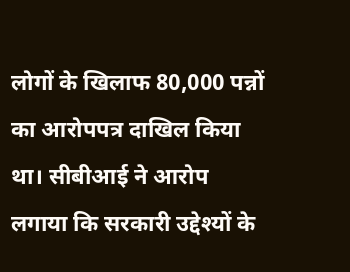लोगों के खिलाफ 80,000 पन्नों का आरोपपत्र दाखिल किया था। सीबीआई ने आरोप लगाया कि सरकारी उद्देश्यों के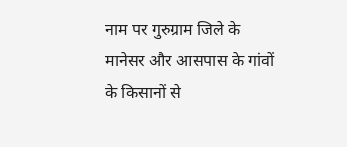नाम पर गुरुग्राम जिले के मानेसर और आसपास के गांवों के किसानों से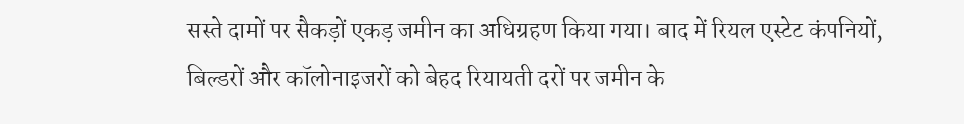सस्ते दामों पर सैकड़ों एकड़ जमीन का अधिग्रहण किया गया। बाद में रियल एस्टेट कंपनियों, बिल्डरों और कॉलोनाइजरों को बेहद रियायती दरों पर जमीन के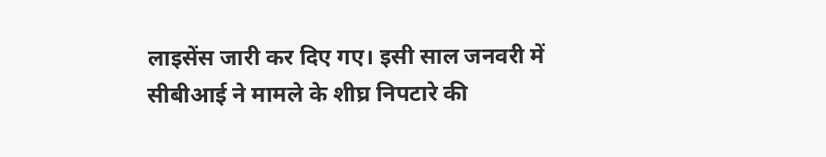लाइसेंस जारी कर दिए गए। इसी साल जनवरी में सीबीआई ने मामले के शीघ्र निपटारे की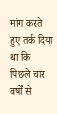मांग करते हुए तर्क दिया था कि पिछले चार वर्षों से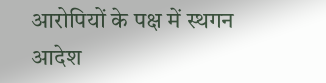आरोपियों के पक्ष में स्थगन आदेश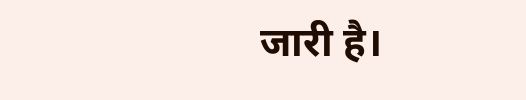जारी है।